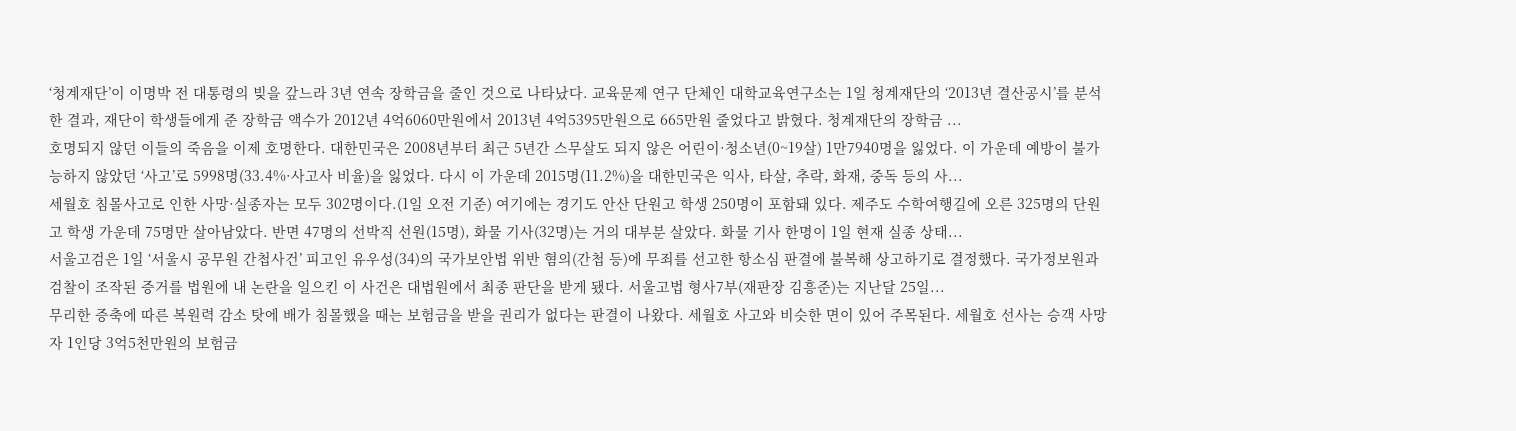‘청계재단’이 이명박 전 대통령의 빚을 갚느라 3년 연속 장학금을 줄인 것으로 나타났다. 교육문제 연구 단체인 대학교육연구소는 1일 청계재단의 ‘2013년 결산공시’를 분석한 결과, 재단이 학생들에게 준 장학금 액수가 2012년 4억6060만원에서 2013년 4억5395만원으로 665만원 줄었다고 밝혔다. 청계재단의 장학금 ...
호명되지 않던 이들의 죽음을 이제 호명한다. 대한민국은 2008년부터 최근 5년간 스무살도 되지 않은 어린이·청소년(0~19살) 1만7940명을 잃었다. 이 가운데 예방이 불가능하지 않았던 ‘사고’로 5998명(33.4%·사고사 비율)을 잃었다. 다시 이 가운데 2015명(11.2%)을 대한민국은 익사, 타살, 추락, 화재, 중독 등의 사...
세월호 침몰사고로 인한 사망·실종자는 모두 302명이다.(1일 오전 기준) 여기에는 경기도 안산 단원고 학생 250명이 포함돼 있다. 제주도 수학여행길에 오른 325명의 단원고 학생 가운데 75명만 살아남았다. 반면 47명의 선박직 선원(15명), 화물 기사(32명)는 거의 대부분 살았다. 화물 기사 한명이 1일 현재 실종 상태...
서울고검은 1일 ‘서울시 공무원 간첩사건’ 피고인 유우성(34)의 국가보안법 위반 혐의(간첩 등)에 무죄를 선고한 항소심 판결에 불복해 상고하기로 결정했다. 국가정보원과 검찰이 조작된 증거를 법원에 내 논란을 일으킨 이 사건은 대법원에서 최종 판단을 받게 됐다. 서울고법 형사7부(재판장 김흥준)는 지난달 25일...
무리한 증축에 따른 복원력 감소 탓에 배가 침몰했을 때는 보험금을 받을 권리가 없다는 판결이 나왔다. 세월호 사고와 비슷한 면이 있어 주목된다. 세월호 선사는 승객 사망자 1인당 3억5천만원의 보험금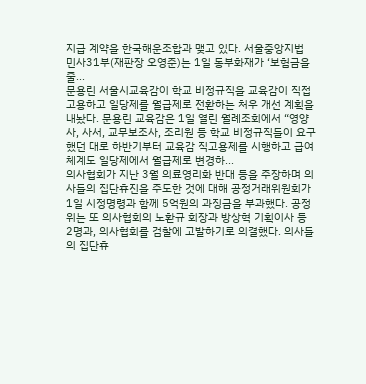지급 계약을 한국해운조합과 맺고 있다. 서울중앙지법 민사31부(재판장 오영준)는 1일 동부화재가 ‘보험금을 줄...
문용린 서울시교육감이 학교 비정규직을 교육감이 직접 고용하고 일당제를 월급제로 전환하는 처우 개선 계획을 내놨다. 문용린 교육감은 1일 열린 월례조회에서 “영양사, 사서, 교무보조사, 조리원 등 학교 비정규직들이 요구했던 대로 하반기부터 교육감 직고용제를 시행하고 급여체계도 일당제에서 월급제로 변경하...
의사협회가 지난 3월 의료영리화 반대 등을 주장하며 의사들의 집단휴진을 주도한 것에 대해 공정거래위원회가 1일 시정명령과 함께 5억원의 과징금을 부과했다. 공정위는 또 의사협회의 노환규 회장과 방상혁 기획이사 등 2명과, 의사협회를 검찰에 고발하기로 의결했다. 의사들의 집단휴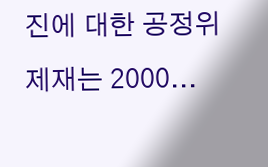진에 대한 공정위 제재는 2000...